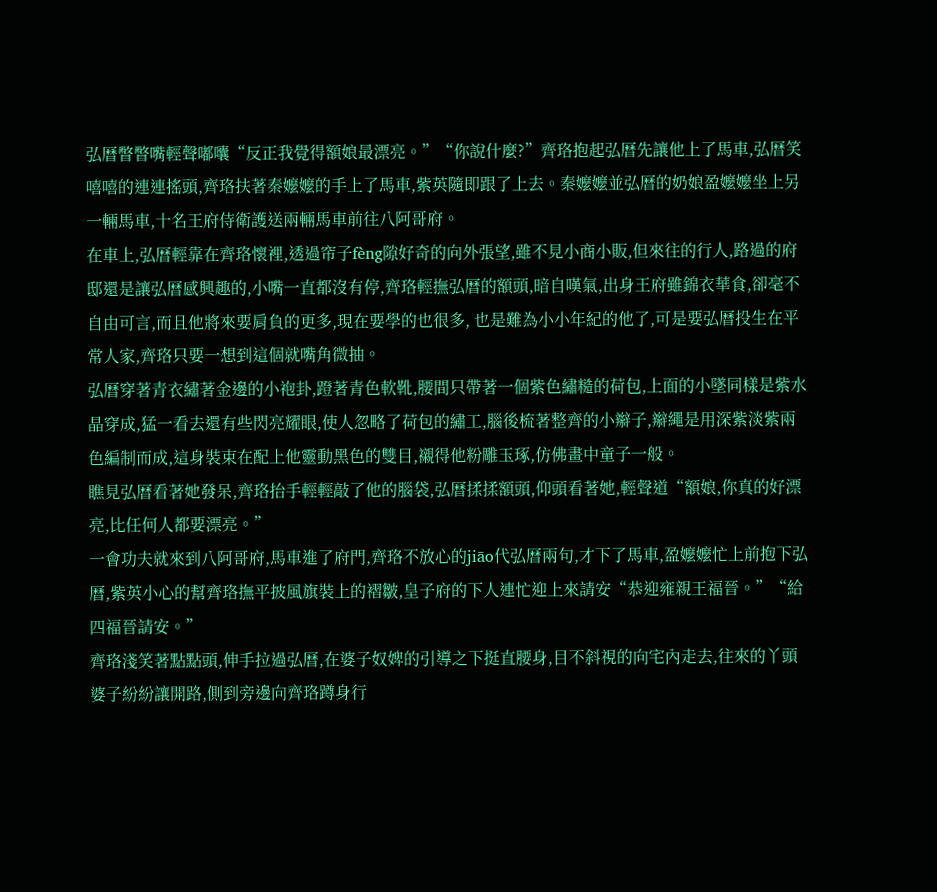弘曆瞥瞥嘴輕聲嘟囔“反正我覺得額娘最漂亮。”“你說什麼?”齊珞抱起弘曆先讓他上了馬車,弘曆笑嘻嘻的連連搖頭,齊珞扶著秦嬤嬤的手上了馬車,紫英隨即跟了上去。秦嬤嬤並弘曆的奶娘盈嬤嬤坐上另一輛馬車,十名王府侍衛護送兩輛馬車前往八阿哥府。
在車上,弘曆輕靠在齊珞懷裡,透過帘子fèng隙好奇的向外張望,雖不見小商小販,但來往的行人,路過的府邸還是讓弘曆感興趣的,小嘴一直都沒有停,齊珞輕撫弘曆的額頭,暗自嘆氣,出身王府雖錦衣華食,卻毫不自由可言,而且他將來要肩負的更多,現在要學的也很多, 也是難為小小年紀的他了,可是要弘曆投生在平常人家,齊珞只要一想到這個就嘴角微抽。
弘曆穿著青衣繡著金邊的小袍卦,蹬著青色軟靴,腰間只帶著一個紫色繡糙的荷包,上面的小墜同樣是紫水晶穿成,猛一看去還有些閃亮耀眼,使人忽略了荷包的繡工,腦後梳著整齊的小辮子,辮繩是用深紫淡紫兩色編制而成,這身裝束在配上他靈動黑色的雙目,襯得他粉雕玉琢,仿佛畫中童子一般。
瞧見弘曆看著她發呆,齊珞抬手輕輕敲了他的腦袋,弘曆揉揉額頭,仰頭看著她,輕聲道“額娘,你真的好漂亮,比任何人都要漂亮。”
一會功夫就來到八阿哥府,馬車進了府門,齊珞不放心的jiāo代弘曆兩句,才下了馬車,盈嬤嬤忙上前抱下弘曆,紫英小心的幫齊珞撫平披風旗裝上的褶皺,皇子府的下人連忙迎上來請安“恭迎雍親王福晉。”“給四福晉請安。”
齊珞淺笑著點點頭,伸手拉過弘曆,在婆子奴婢的引導之下挺直腰身,目不斜視的向宅內走去,往來的丫頭婆子紛紛讓開路,側到旁邊向齊珞蹲身行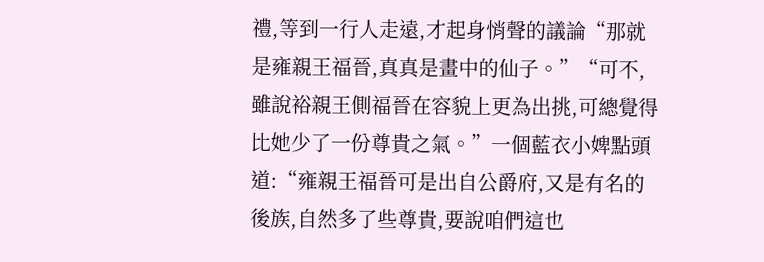禮,等到一行人走遠,才起身悄聲的議論“那就是雍親王福晉,真真是畫中的仙子。”“可不,雖說裕親王側福晉在容貌上更為出挑,可總覺得比她少了一份尊貴之氣。”一個藍衣小婢點頭道:“雍親王福晉可是出自公爵府,又是有名的後族,自然多了些尊貴,要說咱們這也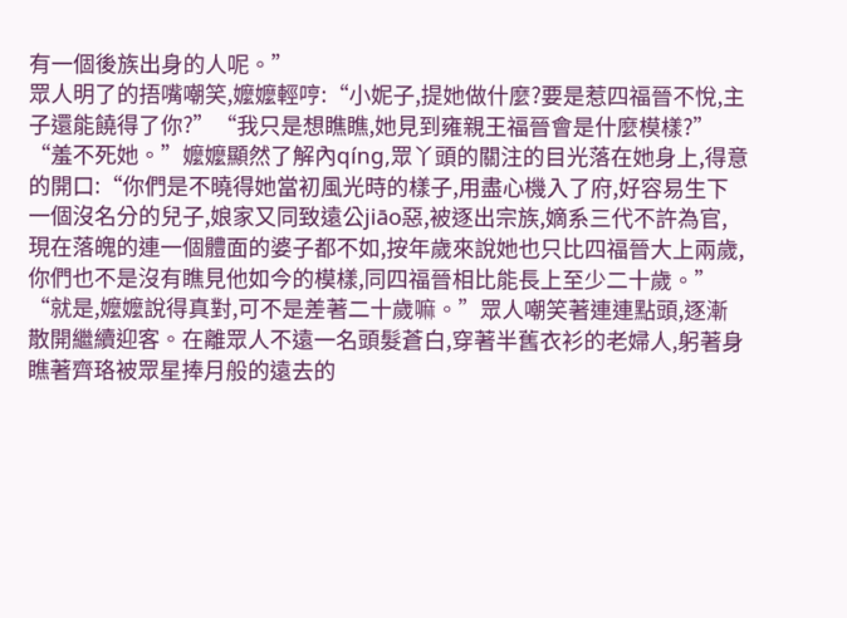有一個後族出身的人呢。”
眾人明了的捂嘴嘲笑,嬤嬤輕哼:“小妮子,提她做什麼?要是惹四福晉不悅,主子還能饒得了你?”“我只是想瞧瞧,她見到雍親王福晉會是什麼模樣?”
“羞不死她。”嬤嬤顯然了解內qíng,眾丫頭的關注的目光落在她身上,得意的開口:“你們是不曉得她當初風光時的樣子,用盡心機入了府,好容易生下一個沒名分的兒子,娘家又同致遠公jiāo惡,被逐出宗族,嫡系三代不許為官,現在落魄的連一個體面的婆子都不如,按年歲來說她也只比四福晉大上兩歲,你們也不是沒有瞧見他如今的模樣,同四福晉相比能長上至少二十歲。”
“就是,嬤嬤說得真對,可不是差著二十歲嘛。”眾人嘲笑著連連點頭,逐漸散開繼續迎客。在離眾人不遠一名頭髮蒼白,穿著半舊衣衫的老婦人,躬著身瞧著齊珞被眾星捧月般的遠去的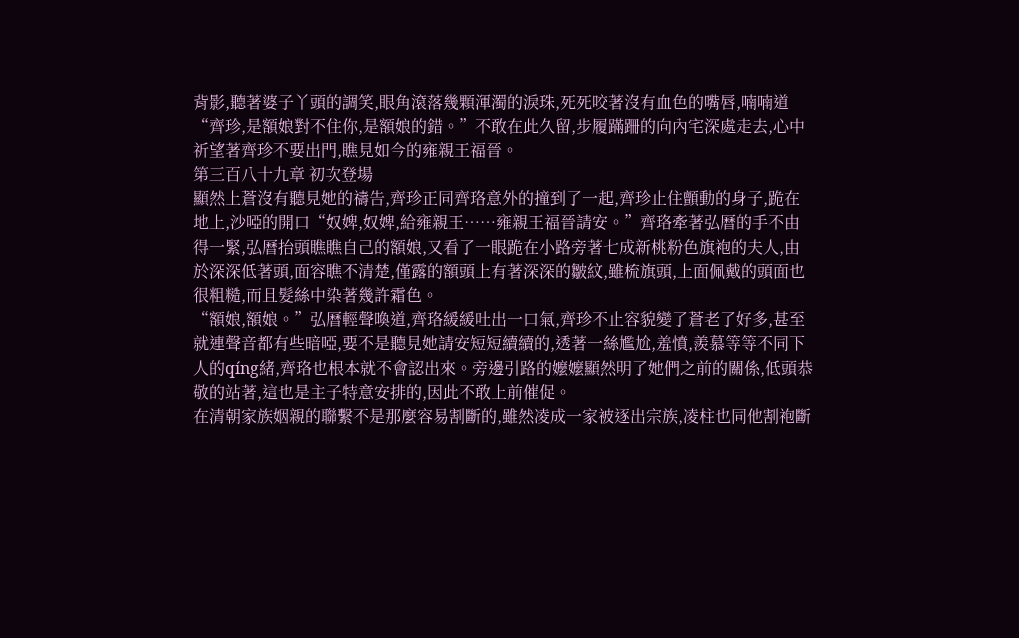背影,聽著婆子丫頭的調笑,眼角滾落幾顆渾濁的淚珠,死死咬著沒有血色的嘴唇,喃喃道“齊珍,是額娘對不住你,是額娘的錯。”不敢在此久留,步履蹣跚的向內宅深處走去,心中祈望著齊珍不要出門,瞧見如今的雍親王福晉。
第三百八十九章 初次登場
顯然上蒼沒有聽見她的禱告,齊珍正同齊珞意外的撞到了一起,齊珍止住顫動的身子,跪在地上,沙啞的開口“奴婢,奴婢,給雍親王……雍親王福晉請安。”齊珞牽著弘曆的手不由得一緊,弘曆抬頭瞧瞧自己的額娘,又看了一眼跪在小路旁著七成新桃粉色旗袍的夫人,由於深深低著頭,面容瞧不清楚,僅露的額頭上有著深深的皺紋,雖梳旗頭,上面佩戴的頭面也很粗糙,而且髮絲中染著幾許霜色。
“額娘,額娘。”弘曆輕聲喚道,齊珞緩緩吐出一口氣,齊珍不止容貌變了蒼老了好多,甚至就連聲音都有些暗啞,要不是聽見她請安短短續續的,透著一絲尷尬,羞憤,羨慕等等不同下人的qíng緒,齊珞也根本就不會認出來。旁邊引路的嬤嬤顯然明了她們之前的關係,低頭恭敬的站著,這也是主子特意安排的,因此不敢上前催促。
在清朝家族姻親的聯繫不是那麼容易割斷的,雖然凌成一家被逐出宗族,凌柱也同他割袍斷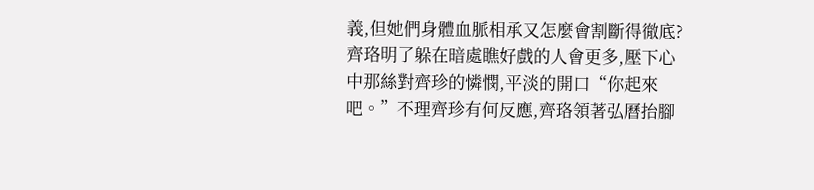義,但她們身體血脈相承又怎麼會割斷得徹底?齊珞明了躲在暗處瞧好戲的人會更多,壓下心中那絲對齊珍的憐憫,平淡的開口“你起來吧。”不理齊珍有何反應,齊珞領著弘曆抬腳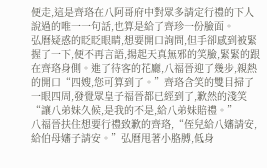便走,這是齊珞在八阿哥府中對眾多請定行禮的下人說過的唯一一句話,也算是給了齊珍一份臉面。
弘曆疑惑的眨眨眼睛,想要開口詢問,但手卻感到被緊握了一下,便不再言語,揚起天真無邪的笑臉,緊緊的跟在齊珞身側。進了待客的花廳,八福晉迎了幾步,親熱的開口“四嫂,您可算到了。”齊珞含笑的雙目掃了一眼四周,發覺眾皇子福晉都已經到了,歉然的淺笑“讓八弟妹久候,是我的不是,給八弟妹賠禮。”
八福晉扶住想要行禮致歉的齊珞,“侄兒給八嬸請安,給伯母嬸子請安。”弘曆甩著小胳膊,低身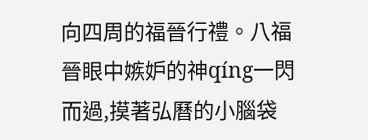向四周的福晉行禮。八福晉眼中嫉妒的神qíng一閃而過,摸著弘曆的小腦袋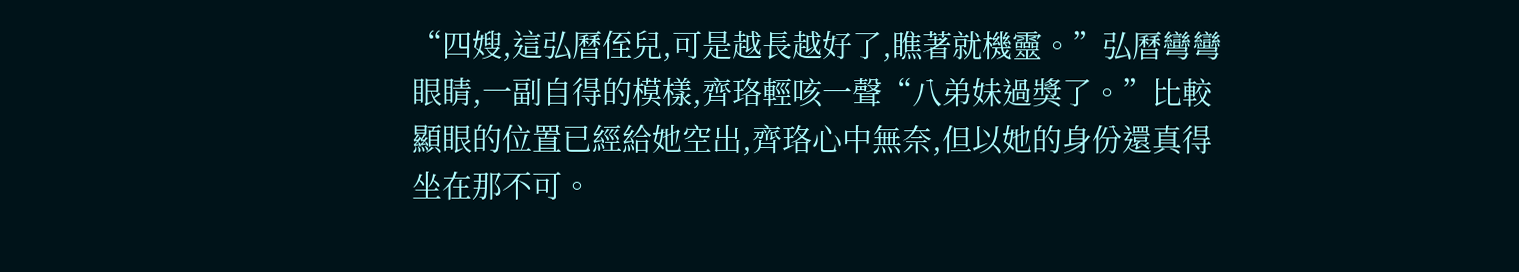“四嫂,這弘曆侄兒,可是越長越好了,瞧著就機靈。”弘曆彎彎眼睛,一副自得的模樣,齊珞輕咳一聲“八弟妹過獎了。”比較顯眼的位置已經給她空出,齊珞心中無奈,但以她的身份還真得坐在那不可。